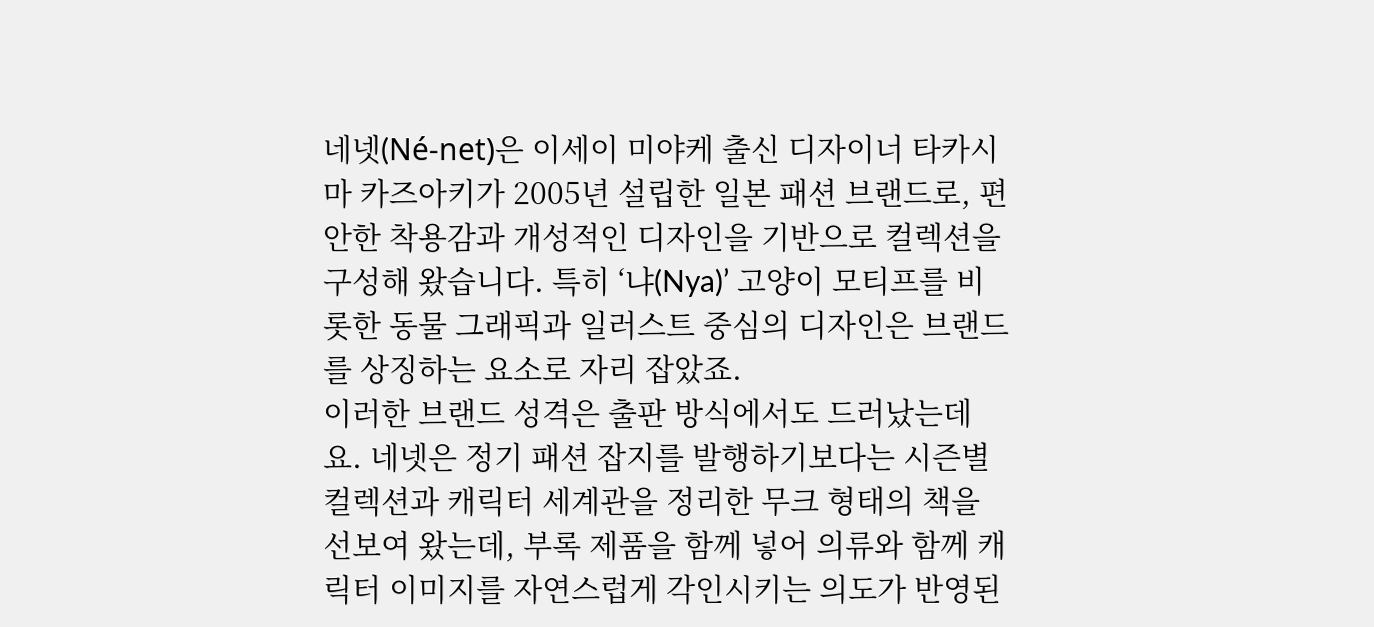네넷(Né-net)은 이세이 미야케 출신 디자이너 타카시마 카즈아키가 2005년 설립한 일본 패션 브랜드로, 편안한 착용감과 개성적인 디자인을 기반으로 컬렉션을 구성해 왔습니다. 특히 ‘냐(Nya)’ 고양이 모티프를 비롯한 동물 그래픽과 일러스트 중심의 디자인은 브랜드를 상징하는 요소로 자리 잡았죠.
이러한 브랜드 성격은 출판 방식에서도 드러났는데요. 네넷은 정기 패션 잡지를 발행하기보다는 시즌별 컬렉션과 캐릭터 세계관을 정리한 무크 형태의 책을 선보여 왔는데, 부록 제품을 함께 넣어 의류와 함께 캐릭터 이미지를 자연스럽게 각인시키는 의도가 반영된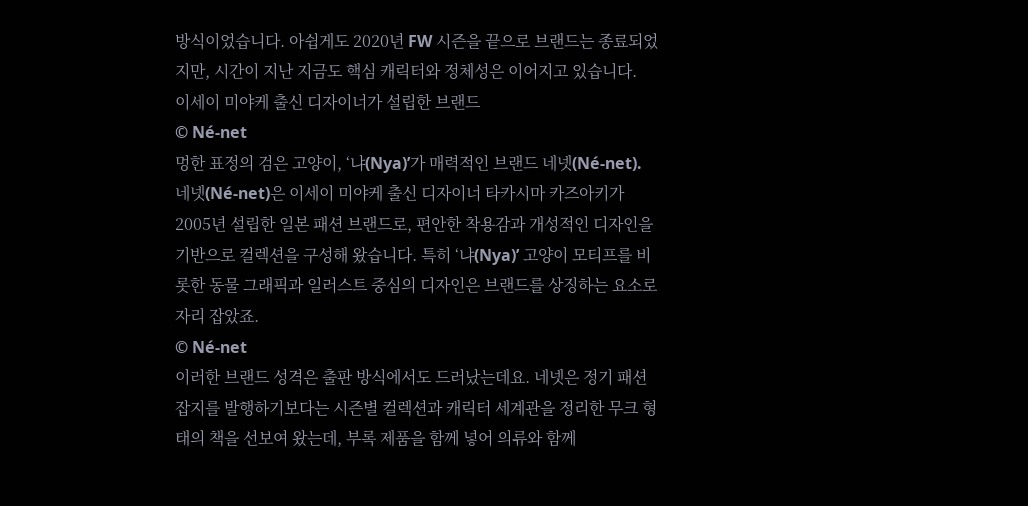방식이었습니다. 아쉽게도 2020년 FW 시즌을 끝으로 브랜드는 종료되었지만, 시간이 지난 지금도 핵심 캐릭터와 정체성은 이어지고 있습니다.
이세이 미야케 출신 디자이너가 설립한 브랜드
© Né-net
멍한 표정의 검은 고양이, ‘냐(Nya)’가 매력적인 브랜드 네넷(Né-net).
네넷(Né-net)은 이세이 미야케 출신 디자이너 타카시마 카즈아키가 2005년 설립한 일본 패션 브랜드로, 편안한 착용감과 개성적인 디자인을 기반으로 컬렉션을 구성해 왔습니다. 특히 ‘냐(Nya)’ 고양이 모티프를 비롯한 동물 그래픽과 일러스트 중심의 디자인은 브랜드를 상징하는 요소로 자리 잡았죠.
© Né-net
이러한 브랜드 성격은 출판 방식에서도 드러났는데요. 네넷은 정기 패션 잡지를 발행하기보다는 시즌별 컬렉션과 캐릭터 세계관을 정리한 무크 형태의 책을 선보여 왔는데, 부록 제품을 함께 넣어 의류와 함께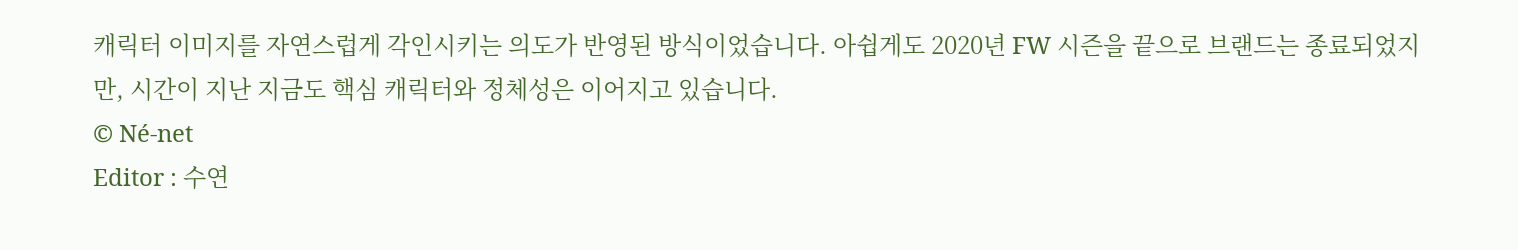캐릭터 이미지를 자연스럽게 각인시키는 의도가 반영된 방식이었습니다. 아쉽게도 2020년 FW 시즌을 끝으로 브랜드는 종료되었지만, 시간이 지난 지금도 핵심 캐릭터와 정체성은 이어지고 있습니다.
© Né-net
Editor : 수연